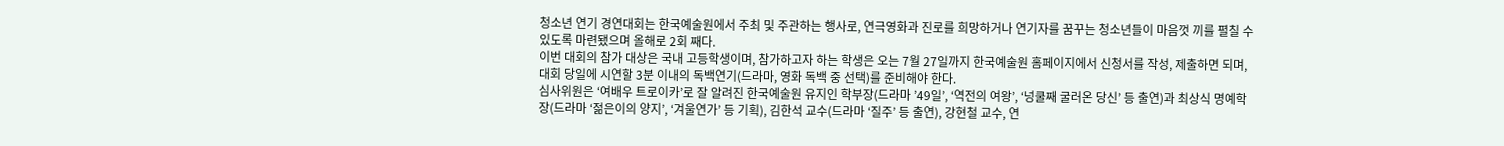청소년 연기 경연대회는 한국예술원에서 주최 및 주관하는 행사로, 연극영화과 진로를 희망하거나 연기자를 꿈꾸는 청소년들이 마음껏 끼를 펼칠 수 있도록 마련됐으며 올해로 2회 째다.
이번 대회의 참가 대상은 국내 고등학생이며, 참가하고자 하는 학생은 오는 7월 27일까지 한국예술원 홈페이지에서 신청서를 작성, 제출하면 되며, 대회 당일에 시연할 3분 이내의 독백연기(드라마, 영화 독백 중 선택)를 준비해야 한다.
심사위원은 ‘여배우 트로이카’로 잘 알려진 한국예술원 유지인 학부장(드라마 ’49일’, ‘역전의 여왕’, ‘넝쿨째 굴러온 당신’ 등 출연)과 최상식 명예학장(드라마 ‘젊은이의 양지’, ‘겨울연가’ 등 기획), 김한석 교수(드라마 ‘질주’ 등 출연), 강현철 교수, 연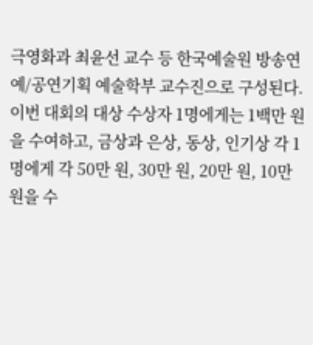극영화과 최윤선 교수 등 한국예술원 방송연예/공연기획 예술학부 교수진으로 구성된다.
이번 대회의 대상 수상자 1명에게는 1백만 원을 수여하고, 금상과 은상, 동상, 인기상 각 1명에게 각 50만 원, 30만 원, 20만 원, 10만 원을 수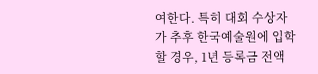여한다. 특히 대회 수상자가 추후 한국예술원에 입학할 경우, 1년 등록금 전액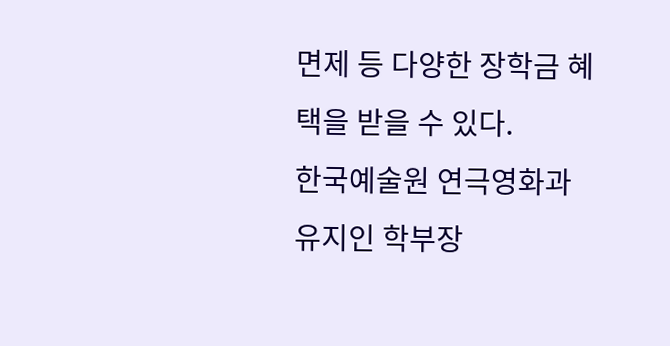면제 등 다양한 장학금 혜택을 받을 수 있다.
한국예술원 연극영화과 유지인 학부장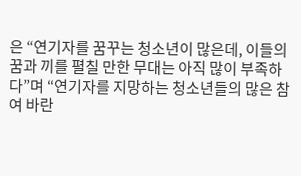은 “연기자를 꿈꾸는 청소년이 많은데, 이들의 꿈과 끼를 펼칠 만한 무대는 아직 많이 부족하다”며 “연기자를 지망하는 청소년들의 많은 참여 바란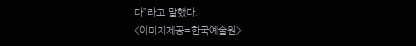다”라고 말했다.
<이미지제공=한국예술원>